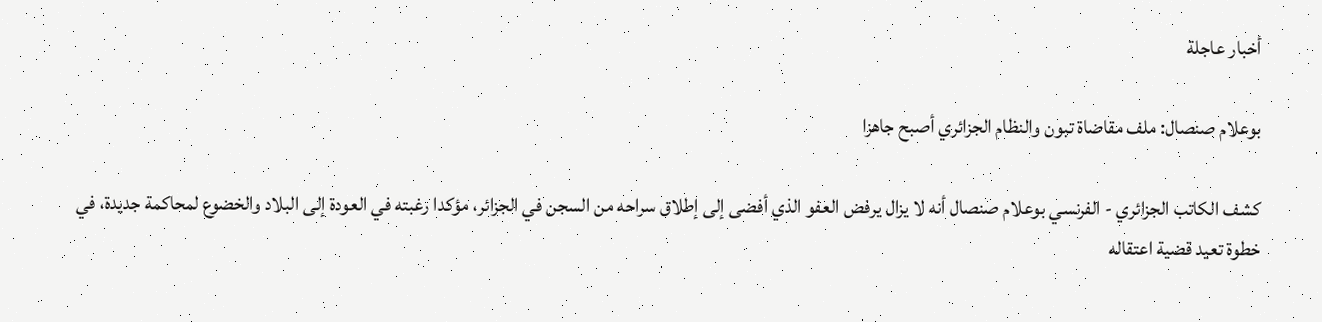أخبار عاجلة

بوعلام صنصال: ملف مقاضاة تبون والنظام الجزائري أصبح جاهزا

كشف الكاتب الجزائري - الفرنسي بوعلام صنصال أنه لا يزال يرفض العفو الذي أفضى إلى إطلاق سراحه من السجن في الجزائر، مؤكدا رغبته في العودة إلى البلاد والخضوع لمحاكمة جديدة، في خطوة تعيد قضية اعتقاله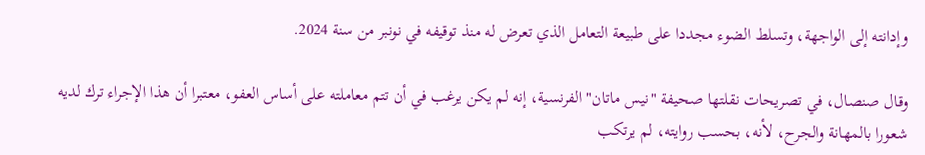وإدانته إلى الواجهة، وتسلط الضوء مجددا على طبيعة التعامل الذي تعرض له منذ توقيفه في نونبر من سنة 2024.

وقال صنصال، في تصريحات نقلتها صحيفة "نيس ماتان" الفرنسية، إنه لم يكن يرغب في أن تتم معاملته على أساس العفو، معتبرا أن هذا الإجراء ترك لديه شعورا بالمهانة والجرح، لأنه، بحسب روايته، لم يرتكب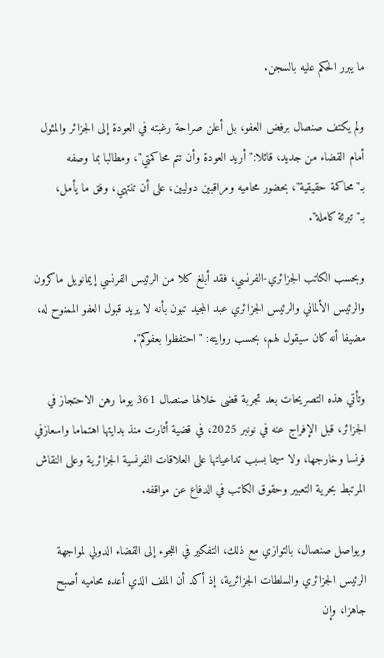ما يبرر الحكم عليه بالسجن.

ولم يكتف صنصال برفض العفو، بل أعلن صراحة رغبته في العودة إلى الجزائر والمثول أمام القضاء من جديد، قائلا:" أريد العودة وأن تتم محاكمتي"، ومطالبا بما وصفه بـ"محاكمة حقيقية"، بحضور محاميه ومراقبين دوليين، على أن تنتهي، وفق ما يأمل، بـ"تبرئة كاملة".

وبحسب الكاتب الجزائري-الفرنسي، فقد أبلغ كلا من الرئيس الفرنسي إيمانويل ماكرون والرئيس الألماني والرئيس الجزائري عبد المجيد تبون بأنه لا يريد قبول العفو الممنوح له، مضيفا أنه كان سيقول لهم، بحسب روايته: "احتفظوا بعفوكم".

وتأتي هذه التصريحات بعد تجربة قضى خلالها صنصال 361 يوما رهن الاحتجاز في الجزائر، قبل الإفراج عنه في نونبر 2025، في قضية أثارت منذ بدايتها اهتماما واسعازفي فرنسا وخارجها، ولا سيما بسبب تداعياتها على العلاقات الفرنسية الجزائرية وعلى النقاش المرتبط بحرية التعبير وحقوق الكاتب في الدفاع عن مواقفه.

ويواصل صنصال، بالتوازي مع ذلك، التفكير في اللجوء إلى القضاء الدولي لمواجهة الرئيس الجزائري والسلطات الجزائرية، إذ أكد أن الملف الذي أعده محاميه أصبح جاهزا، وإن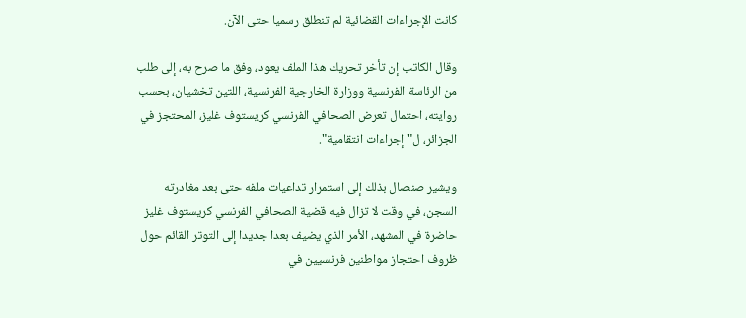كانت الإجراءات القضائية لم تنطلق رسميا حتى الآن.

وقال الكاتب إن تأخر تحريك هذا الملف يعود، وفق ما صرح به، إلى طلب من الرئاسة الفرنسية ووزارة الخارجية الفرنسية، اللتين تخشيان، بحسب روايته، احتمال تعرض الصحافي الفرنسي كريستوف غليز، المحتجز في الجزائر، ل"إجراءات انتقامية".

ويشير صنصال بذلك إلى استمرار تداعيات ملفه حتى بعد مغادرته السجن، في وقت لا تزال فيه قضية الصحافي الفرنسي كريستوف غليز حاضرة في المشهد، الأمر الذي يضيف بعدا جديدا إلى التوتر القائم حول ظروف احتجاز مواطنين فرنسيين في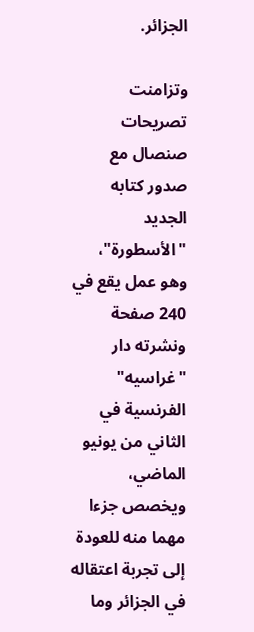الجزائر.

وتزامنت تصريحات صنصال مع صدور كتابه الجديد "الأسطورة"، وهو عمل يقع في 240 صفحة ونشرته دار "غراسيه" الفرنسية في الثاني من يونيو الماضي، ويخصص جزءا مهما منه للعودة إلى تجربة اعتقاله في الجزائر وما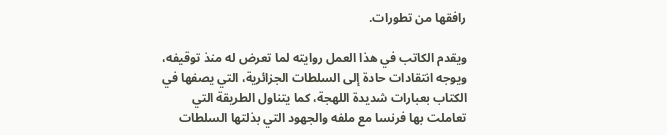رافقها من تطورات.

ويقدم الكاتب في هذا العمل روايته لما تعرض له منذ توقيفه، ويوجه انتقادات حادة إلى السلطات الجزائرية، التي يصفها في الكتاب بعبارات شديدة اللهجة، كما يتناول الطريقة التي تعاملت بها فرنسا مع ملفه والجهود التي بذلتها السلطات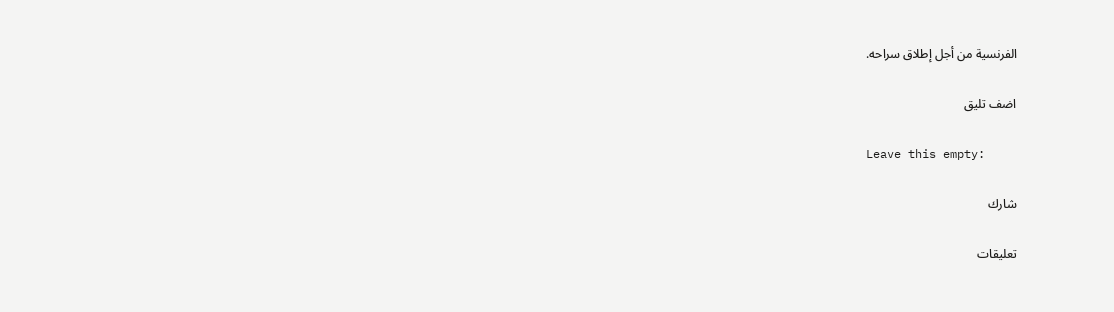الفرنسية من أجل إطلاق سراحه.

اضف تليق

Leave this empty:

شارك

تعليقات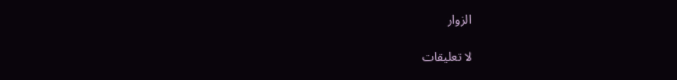الزوار

لا تعليقات